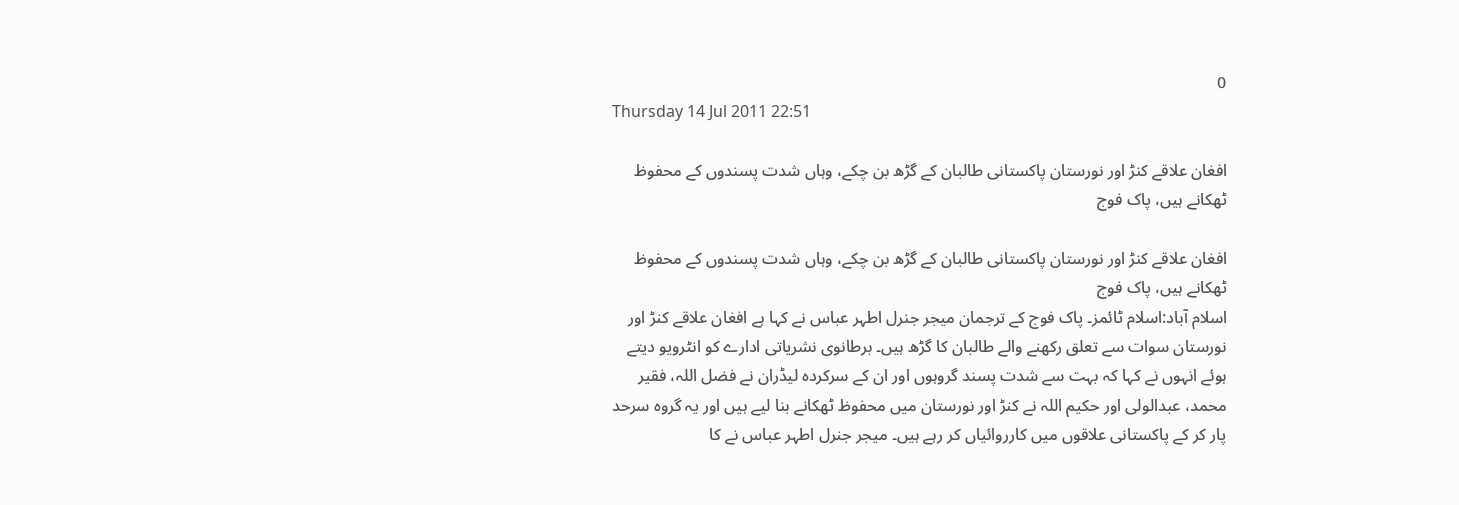0
Thursday 14 Jul 2011 22:51

افغان علاقے کنڑ اور نورستان پاکستانی طالبان کے گڑھ بن چکے، وہاں شدت پسندوں‌ کے محفوظ ٹھکانے ہیں، پاک فوج

افغان علاقے کنڑ اور نورستان پاکستانی طالبان کے گڑھ بن چکے، وہاں شدت پسندوں‌ کے محفوظ ٹھکانے ہیں، پاک فوج
اسلام آباد:اسلام ٹائمز۔ پاک فوج کے ترجمان میجر جنرل اطہر عباس نے کہا ہے افغان علاقے کنڑ اور نورستان سوات سے تعلق رکھنے والے طالبان کا گڑھ ہیں۔ برطانوی نشریاتی ادارے کو انٹرویو دیتے ہوئے انہوں نے کہا کہ بہت سے شدت پسند گروہوں اور ان کے سرکردہ لیڈران نے فضل اللہ، فقیر محمد، عبدالولی اور حکیم اللہ نے کنڑ اور نورستان میں محفوظ ٹھکانے بنا لیے ہیں اور یہ گروہ سرحد پار کر کے پاکستانی علاقوں میں کارروائیاں کر رہے ہیں۔ میجر جنرل اطہر عباس نے کا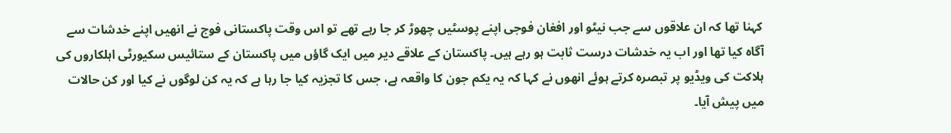کہنا تھا کہ ان علاقوں سے جب نیٹو اور افغان فوجی اپنے پوسٹیں چھوڑ کر جا رہے تھے تو اس وقت پاکستانی فوج نے انھیں اپنے خدشات سے آگاہ کیا تھا اور اب یہ خدشات درست ثابت ہو رہے ہیں۔ پاکستان کے علاقے دیر میں ایک گاؤں میں پاکستان کے ستائیس سکیورٹی اہلکاروں کی ہلاکت کی ویڈیو پر تبصرہ کرتے ہوئے انھوں نے کہا کہ یہ یکم جون کا واقعہ ہے، جس کا تجزیہ کیا جا رہا ہے کہ یہ کن لوگوں نے کیا اور کن حالات میں پیش آیا۔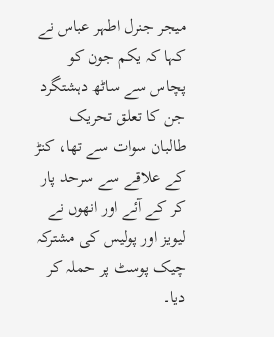میجر جنرل اطہر عباس نے کہا کہ یکم جون کو پچاس سے ساٹھ دہشتگرد جن کا تعلق تحریک طالبان سوات سے تھا، کنڑ کے علاقے سے سرحد پار کر کے آئے اور انھوں نے لیویز اور پولیس کی مشترکہ چیک پوسٹ پر حملہ کر دیا۔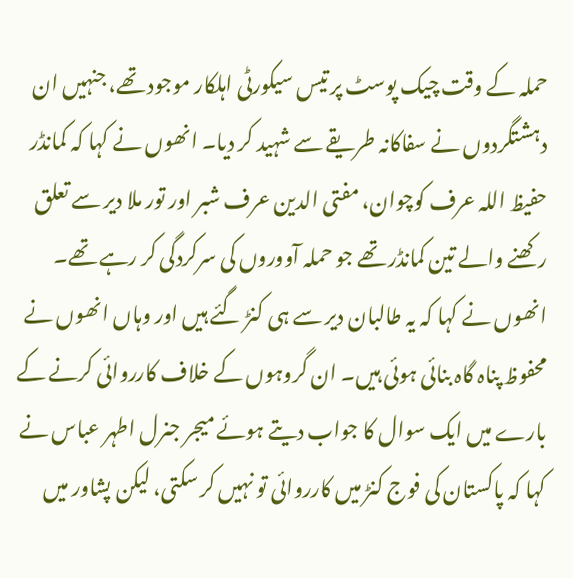حملہ کے وقت چیک پوسٹ پر تیس سیکورٹی اہلکار موجود تھے، جنہیں ان دہشتگردوں نے سفاکانہ طریقے سے شہید کر دیا۔ انھوں نے کہا کہ کمانڈر حفیظ اللہ عرف کوچوان، مفتی الدین عرف شبر اور تور ملا دیر سے تعلق رکھنے والے تین کمانڈر تھے جو حملہ آووروں کی سرکردگی کر رہے تھے۔ انھوں نے کہا کہ یہ طالبان دیر سے ہی کنڑ گئے ہیں اور وہاں انھوں نے محفوظ پناہ گاہ بنائی ہوئی ہیں۔ ان گروہوں کے خلاف کارروائی کرنے کے بارے میں ایک سوال کا جواب دیتے ہوئے میجر جنرل اطہر عباس نے کہا کہ پاکستان کی فوج کنڑ میں کارروائی تو نہیں کر سکتی، لیکن پشاور میں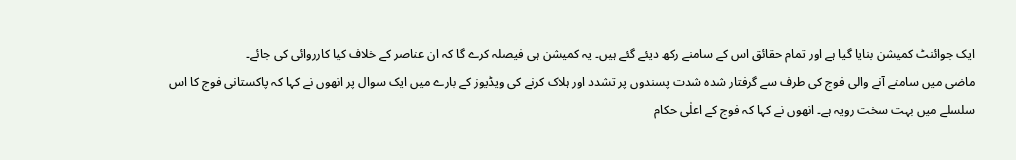ایک جوائنٹ کمیشن بنایا گیا ہے اور تمام حقائق اس کے سامنے رکھ دیئے گئے ہیں۔ یہ کمیشن ہی فیصلہ کرے گا کہ ان عناصر کے خلاف کیا کارروائی کی جائے۔
ماضی میں سامنے آنے والی فوج کی طرف سے گرفتار شدہ شدت پسندوں پر تشدد اور ہلاک کرنے کی ویڈیوز کے بارے میں ایک سوال پر انھوں نے کہا کہ پاکستانی فوج کا اس سلسلے میں بہت سخت رویہ ہے۔ انھوں نے کہا کہ فوج کے اعلٰی حکام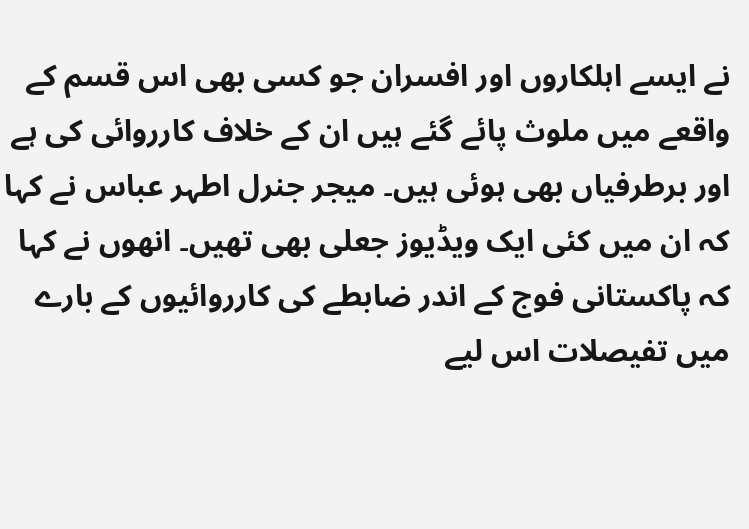نے ایسے اہلکاروں اور افسران جو کسی بھی اس قسم کے واقعے میں ملوث پائے گئے ہیں ان کے خلاف کارروائی کی ہے اور برطرفیاں بھی ہوئی ہیں۔ میجر جنرل اطہر عباس نے کہا کہ ان میں کئی ایک ویڈیوز جعلی بھی تھیں۔ انھوں نے کہا کہ پاکستانی فوج کے اندر ضابطے کی کارروائیوں کے بارے میں تفیصلات اس لیے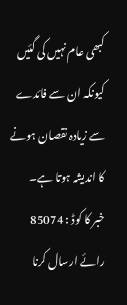کبھی عام نہیں کی گئیں کیونکہ ان سے فائدے سے زیادہ نقصان ہونے کا اندیشہ ہوتا ہے۔
خبر کا کوڈ : 85074
رائے ارسال کرنا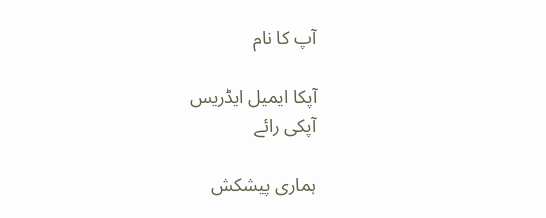آپ کا نام

آپکا ایمیل ایڈریس
آپکی رائے

ہماری پیشکش